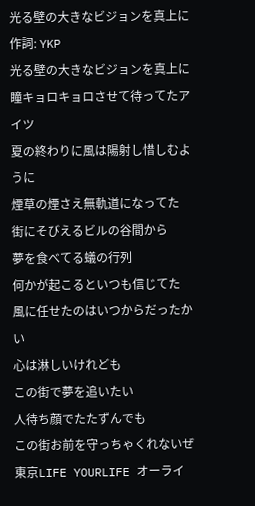光る壁の大きなビジョンを真上に
作詞: YKP
光る壁の大きなビジョンを真上に
瞳キョロキョロさせて待ってたアイツ
夏の終わりに風は陽射し惜しむように
煙草の煙さえ無軌道になってた
街にそびえるビルの谷間から
夢を食べてる蟻の行列
何かが起こるといつも信じてた
風に任せたのはいつからだったかい
心は淋しいけれども
この街で夢を追いたい
人待ち顔でたたずんでも
この街お前を守っちゃくれないぜ
東京LIFE YOURLIFE オーライ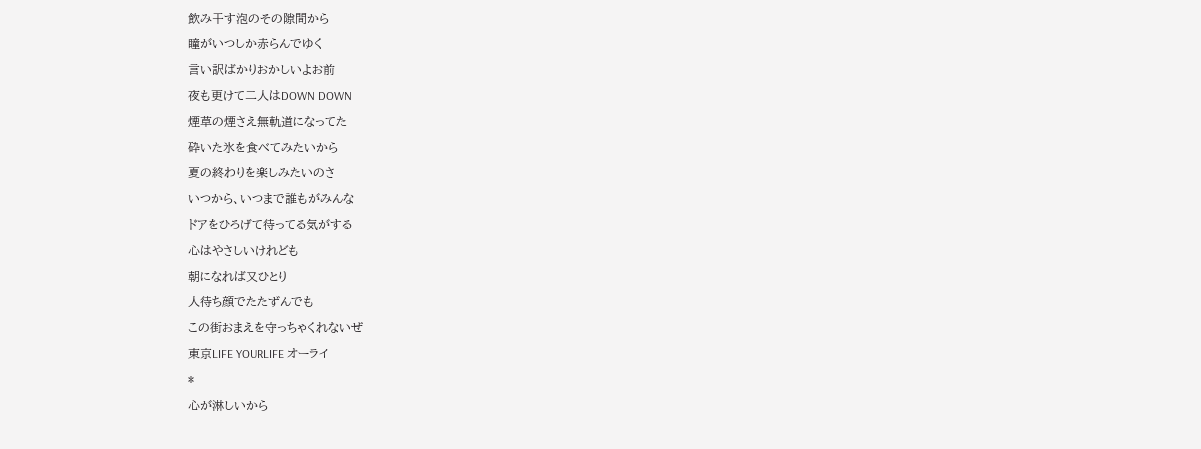飲み干す泡のその隙間から
瞳がいつしか赤らんでゆく
言い訳ばかりおかしいよお前
夜も更けて二人はDOWN DOWN
煙草の煙さえ無軌道になってた
砕いた氷を食べてみたいから
夏の終わりを楽しみたいのさ
いつから、いつまで誰もがみんな
ドアをひろげて待ってる気がする
心はやさしいけれども
朝になれば又ひとり
人待ち顔でたたずんでも
この街おまえを守っちゃくれないぜ
東京LIFE YOURLIFE オーライ
*
心が淋しいから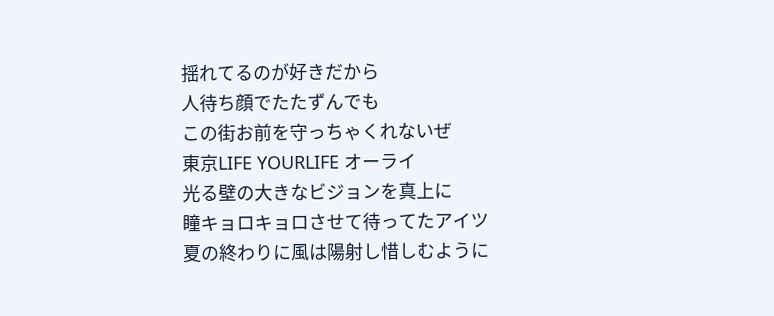揺れてるのが好きだから
人待ち顔でたたずんでも
この街お前を守っちゃくれないぜ
東京LIFE YOURLIFE オーライ
光る壁の大きなビジョンを真上に
瞳キョロキョロさせて待ってたアイツ
夏の終わりに風は陽射し惜しむように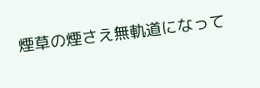煙草の煙さえ無軌道になって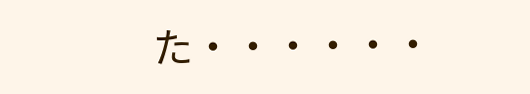た・・・・・・